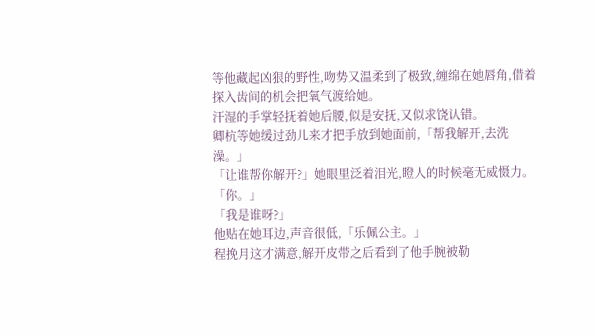等他藏起凶狠的野性,吻势又温柔到了极致,缠绵在她唇角,借着探入齿间的机会把氧气渡给她。
汗湿的手掌轻抚着她后腰,似是安抚,又似求饶认错。
卿杭等她缓过劲儿来才把手放到她面前,「帮我解开,去洗澡。」
「让谁帮你解开?」她眼里泛着泪光,瞪人的时候毫无威慑力。
「你。」
「我是谁呀?」
他贴在她耳边,声音很低,「乐佩公主。」
程挽月这才满意,解开皮带之后看到了他手腕被勒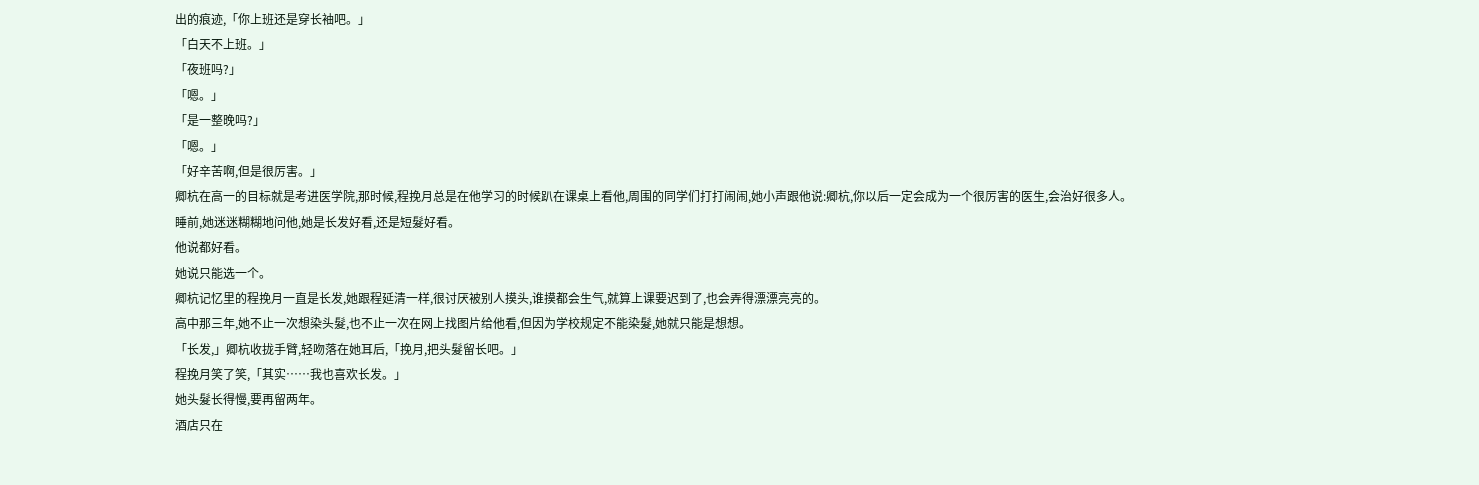出的痕迹,「你上班还是穿长袖吧。」
「白天不上班。」
「夜班吗?」
「嗯。」
「是一整晚吗?」
「嗯。」
「好辛苦啊,但是很厉害。」
卿杭在高一的目标就是考进医学院,那时候,程挽月总是在他学习的时候趴在课桌上看他,周围的同学们打打闹闹,她小声跟他说:卿杭,你以后一定会成为一个很厉害的医生,会治好很多人。
睡前,她迷迷糊糊地问他,她是长发好看,还是短髮好看。
他说都好看。
她说只能选一个。
卿杭记忆里的程挽月一直是长发,她跟程延清一样,很讨厌被别人摸头,谁摸都会生气,就算上课要迟到了,也会弄得漂漂亮亮的。
高中那三年,她不止一次想染头髮,也不止一次在网上找图片给他看,但因为学校规定不能染髮,她就只能是想想。
「长发,」卿杭收拢手臂,轻吻落在她耳后,「挽月,把头髮留长吧。」
程挽月笑了笑,「其实……我也喜欢长发。」
她头髮长得慢,要再留两年。
酒店只在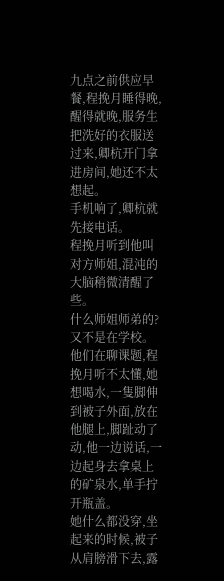九点之前供应早餐,程挽月睡得晚,醒得就晚,服务生把洗好的衣服送过来,卿杭开门拿进房间,她还不太想起。
手机响了,卿杭就先接电话。
程挽月听到他叫对方师姐,混沌的大脑稍微清醒了些。
什么师姐师弟的?
又不是在学校。
他们在聊课题,程挽月听不太懂,她想喝水,一隻脚伸到被子外面,放在他腿上,脚趾动了动,他一边说话,一边起身去拿桌上的矿泉水,单手拧开瓶盖。
她什么都没穿,坐起来的时候,被子从肩膀滑下去,露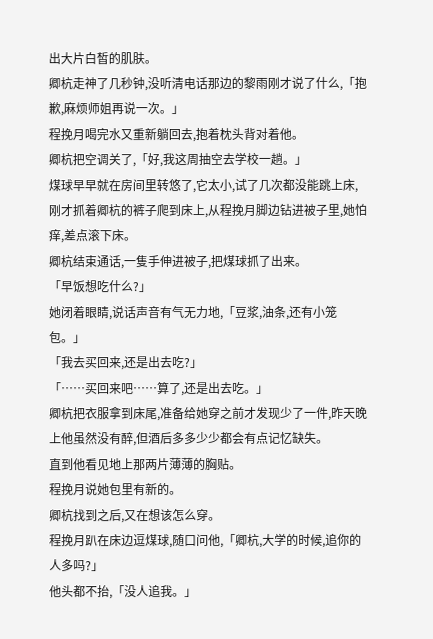出大片白皙的肌肤。
卿杭走神了几秒钟,没听清电话那边的黎雨刚才说了什么,「抱歉,麻烦师姐再说一次。」
程挽月喝完水又重新躺回去,抱着枕头背对着他。
卿杭把空调关了,「好,我这周抽空去学校一趟。」
煤球早早就在房间里转悠了,它太小,试了几次都没能跳上床,刚才抓着卿杭的裤子爬到床上,从程挽月脚边钻进被子里,她怕痒,差点滚下床。
卿杭结束通话,一隻手伸进被子,把煤球抓了出来。
「早饭想吃什么?」
她闭着眼睛,说话声音有气无力地,「豆浆,油条,还有小笼包。」
「我去买回来,还是出去吃?」
「……买回来吧……算了,还是出去吃。」
卿杭把衣服拿到床尾,准备给她穿之前才发现少了一件,昨天晚上他虽然没有醉,但酒后多多少少都会有点记忆缺失。
直到他看见地上那两片薄薄的胸贴。
程挽月说她包里有新的。
卿杭找到之后,又在想该怎么穿。
程挽月趴在床边逗煤球,随口问他,「卿杭,大学的时候,追你的人多吗?」
他头都不抬,「没人追我。」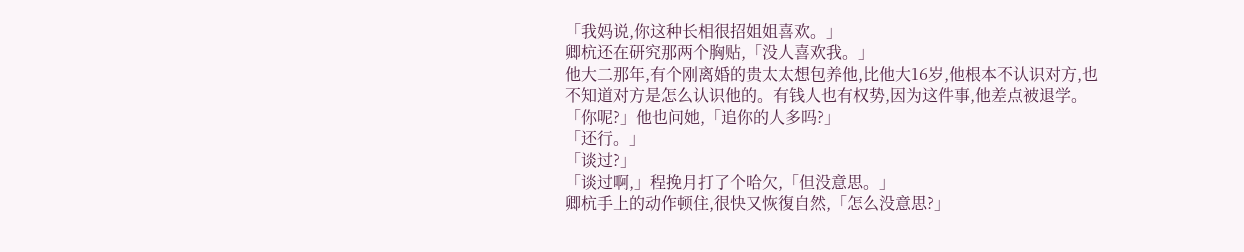「我妈说,你这种长相很招姐姐喜欢。」
卿杭还在研究那两个胸贴,「没人喜欢我。」
他大二那年,有个刚离婚的贵太太想包养他,比他大16岁,他根本不认识对方,也不知道对方是怎么认识他的。有钱人也有权势,因为这件事,他差点被退学。
「你呢?」他也问她,「追你的人多吗?」
「还行。」
「谈过?」
「谈过啊,」程挽月打了个哈欠,「但没意思。」
卿杭手上的动作顿住,很快又恢復自然,「怎么没意思?」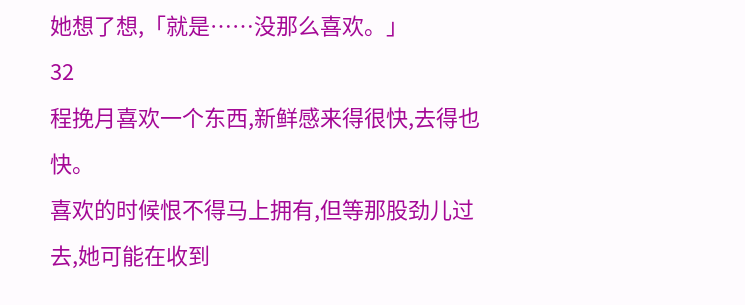她想了想,「就是……没那么喜欢。」
32
程挽月喜欢一个东西,新鲜感来得很快,去得也快。
喜欢的时候恨不得马上拥有,但等那股劲儿过去,她可能在收到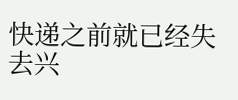快递之前就已经失去兴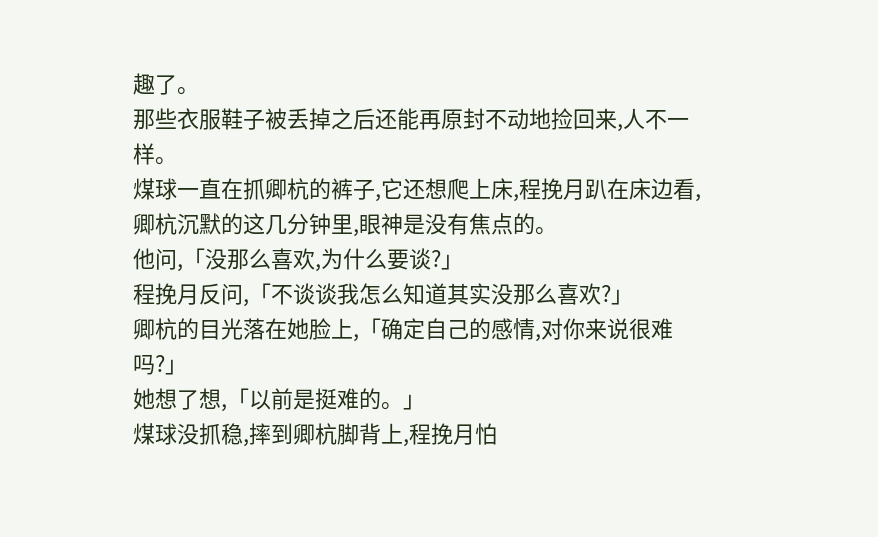趣了。
那些衣服鞋子被丢掉之后还能再原封不动地捡回来,人不一样。
煤球一直在抓卿杭的裤子,它还想爬上床,程挽月趴在床边看,卿杭沉默的这几分钟里,眼神是没有焦点的。
他问,「没那么喜欢,为什么要谈?」
程挽月反问,「不谈谈我怎么知道其实没那么喜欢?」
卿杭的目光落在她脸上,「确定自己的感情,对你来说很难吗?」
她想了想,「以前是挺难的。」
煤球没抓稳,摔到卿杭脚背上,程挽月怕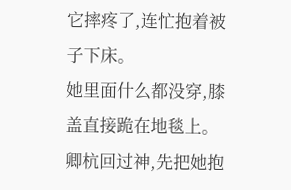它摔疼了,连忙抱着被子下床。
她里面什么都没穿,膝盖直接跪在地毯上。
卿杭回过神,先把她抱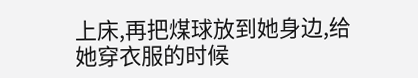上床,再把煤球放到她身边,给她穿衣服的时候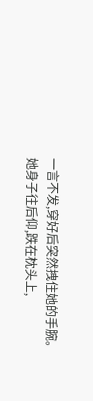一言不发,穿好后突然拽住她的手腕。
她身子往后仰,跌在枕头上,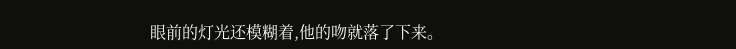眼前的灯光还模糊着,他的吻就落了下来。